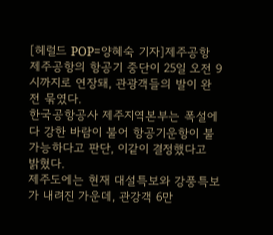[헤럴드 POP=양혜숙 기자]제주공항
제주공항의 항공기 중단이 25일 오전 9시까지로 연장돼, 관광객들의 발이 완전 묶였다.
한국공항공사 제주지역본부는 폭설에다 강한 바람이 불어 항공기운항이 불가능하다고 판단, 이같이 결정했다고 밝혔다.
제주도에는 현재 대설특보와 강풍특보가 내려진 가운데, 관강객 6만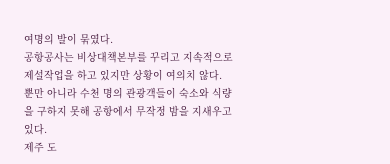여명의 발이 묶였다.
공항공사는 비상대책본부를 꾸리고 지속적으로 제설작업을 하고 있지만 상황이 여의치 않다.
뿐만 아니라 수천 명의 관광객들이 숙소와 식량을 구하지 못해 공항에서 무작정 밤을 지새우고 있다.
제주 도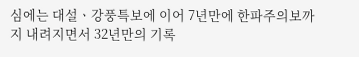심에는 대설ㆍ강풍특보에 이어 7년만에 한파주의보까지 내려지면서 32년만의 기록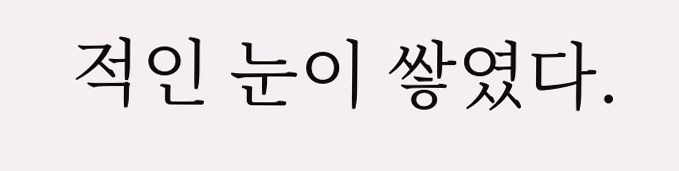적인 눈이 쌓였다.